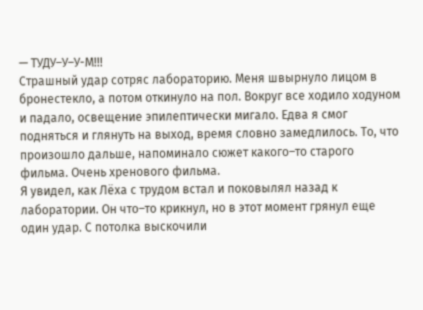— ТУДУ–У–У-М!!!
Страшный удар сотряс лабораторию. Меня швырнуло лицом в бронестекло, а потом откинуло на пол. Вокруг все ходило ходуном и падало, освещение эпилептически мигало. Едва я смог подняться и глянуть на выход, время словно замедлилось. То, что произошло дальше, напоминало сюжет какого–то старого фильма. Очень хренового фильма.
Я увидел, как Лёха с трудом встал и поковылял назад к лаборатории. Он что–то крикнул, но в этот момент грянул еще один удар. С потолка выскочили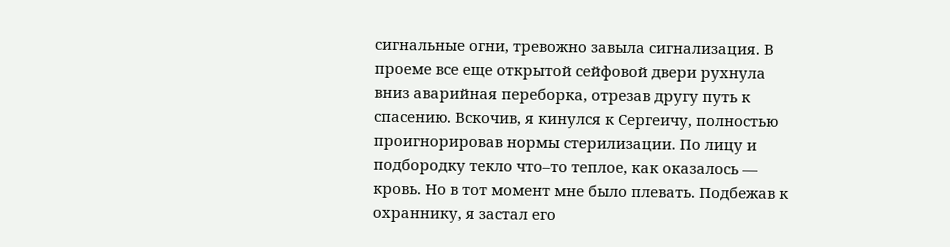сигнальные огни, тревожно завыла сигнализация. В проеме все еще открытой сейфовой двери рухнула вниз аварийная переборка, отрезав другу путь к спасению. Вскочив, я кинулся к Сергеичу, полностью проигнорировав нормы стерилизации. По лицу и подбородку текло что–то теплое, как оказалось — кровь. Но в тот момент мне было плевать. Подбежав к охраннику, я застал его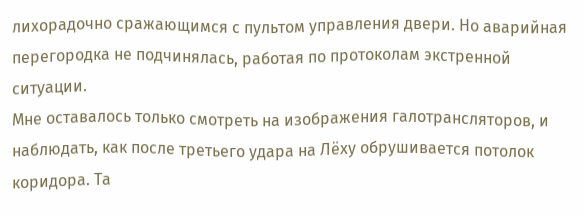лихорадочно сражающимся с пультом управления двери. Но аварийная перегородка не подчинялась, работая по протоколам экстренной ситуации.
Мне оставалось только смотреть на изображения галотрансляторов, и наблюдать, как после третьего удара на Лёху обрушивается потолок коридора. Та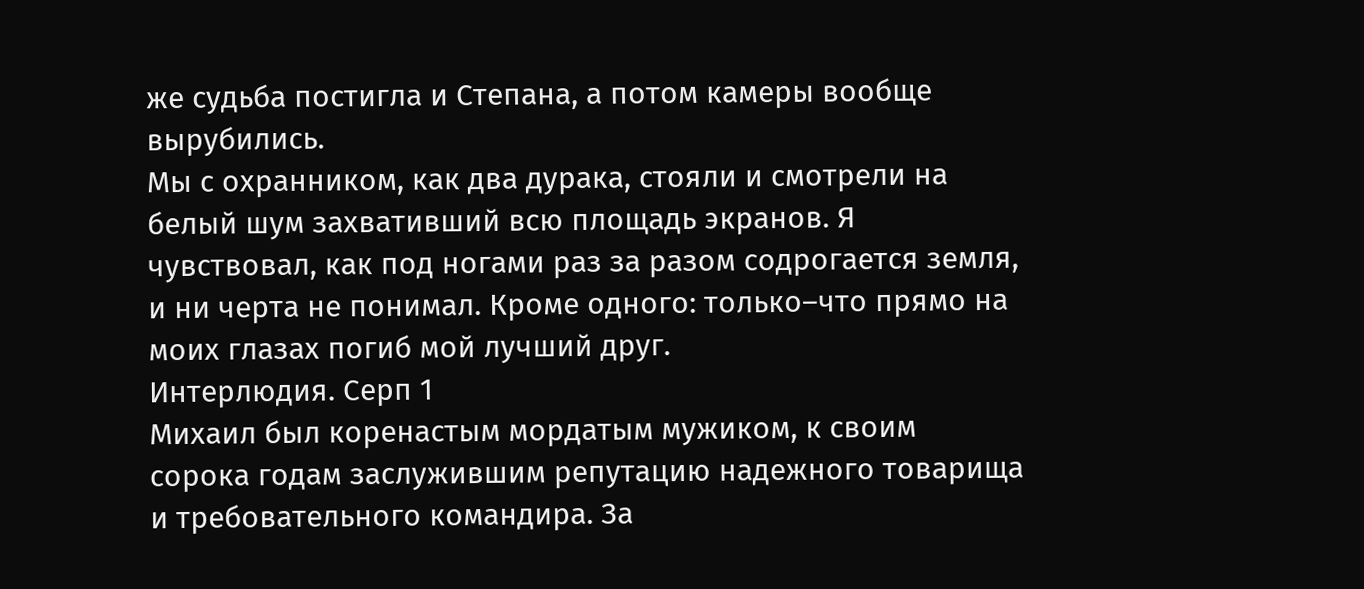же судьба постигла и Степана, а потом камеры вообще вырубились.
Мы с охранником, как два дурака, стояли и смотрели на белый шум захвативший всю площадь экранов. Я чувствовал, как под ногами раз за разом содрогается земля, и ни черта не понимал. Кроме одного: только–что прямо на моих глазах погиб мой лучший друг.
Интерлюдия. Серп 1
Михаил был коренастым мордатым мужиком, к своим сорока годам заслужившим репутацию надежного товарища и требовательного командира. За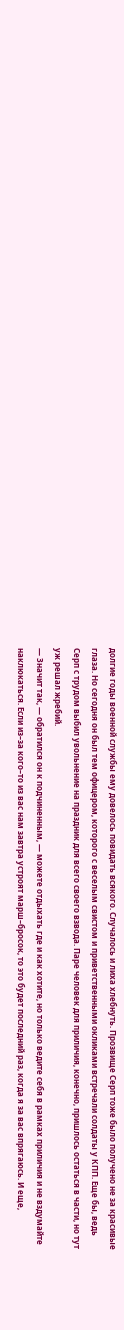долгие годы военной службы ему довелось повидать всякого. Случалось и лиха хлебнуть. Прозвище Серп тоже было получено не за красивые глаза. Но сегодня он был тем офицером, которого с веселым свистом и приветственными окликами встречали солдаты у КПП. Еще бы, ведь Серп с трудом выбил увольнение на праздник для всего своего взвода. Паре человек для приличия, конечно, пришлось остаться в части, но тут уж решал жребий.
— Значит так, — обратился он к подчиненным, — можете отдыхать где и как хотите, но только ведите себя в рамках приличия и не вздумайте наклюкаться. Если из–за кого–то из вас нам завтра устроят марш–бросок, то это будет последний раз, когда я за вас впрягаюсь. И еще,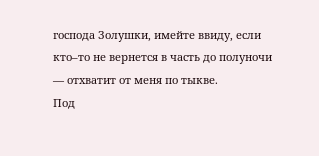господа Золушки, имейте ввиду, если кто–то не вернется в часть до полуночи — отхватит от меня по тыкве.
Под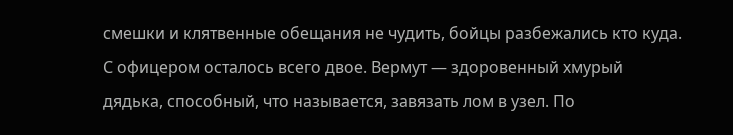смешки и клятвенные обещания не чудить, бойцы разбежались кто куда. С офицером осталось всего двое. Вермут — здоровенный хмурый дядька, способный, что называется, завязать лом в узел. По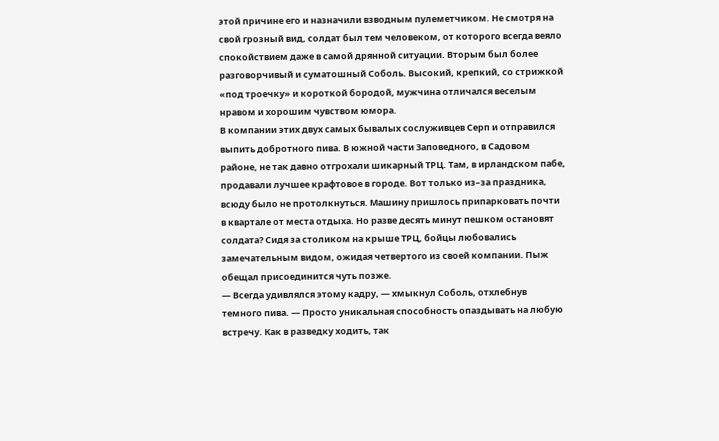этой причине его и назначили взводным пулеметчиком. Не смотря на свой грозный вид, солдат был тем человеком, от которого всегда веяло спокойствием даже в самой дрянной ситуации. Вторым был более разговорчивый и суматошный Соболь. Высокий, крепкий, со стрижкой «под троечку» и короткой бородой, мужчина отличался веселым нравом и хорошим чувством юмора.
В компании этих двух самых бывалых сослуживцев Серп и отправился выпить добротного пива. В южной части Заповедного, в Садовом районе, не так давно отгрохали шикарный ТРЦ. Там, в ирландском пабе, продавали лучшее крафтовое в городе. Вот только из–за праздника, всюду было не протолкнуться. Машину пришлось припарковать почти в квартале от места отдыха. Но разве десять минут пешком остановят солдата? Сидя за столиком на крыше ТРЦ, бойцы любовались замечательным видом, ожидая четвертого из своей компании. Пыж обещал присоединится чуть позже.
— Всегда удивлялся этому кадру, — хмыкнул Соболь, отхлебнув темного пива. — Просто уникальная способность опаздывать на любую встречу. Как в разведку ходить, так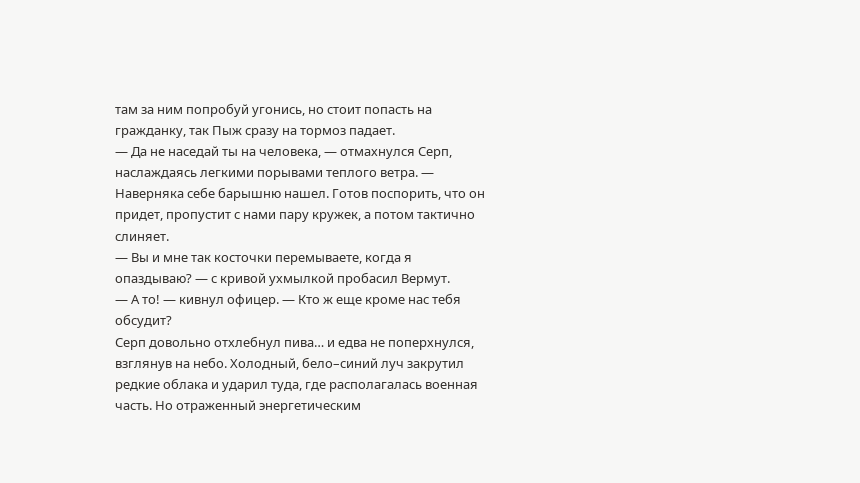там за ним попробуй угонись, но стоит попасть на гражданку, так Пыж сразу на тормоз падает.
— Да не наседай ты на человека, — отмахнулся Серп, наслаждаясь легкими порывами теплого ветра. — Наверняка себе барышню нашел. Готов поспорить, что он придет, пропустит с нами пару кружек, а потом тактично слиняет.
— Вы и мне так косточки перемываете, когда я опаздываю? — с кривой ухмылкой пробасил Вермут.
— А то! — кивнул офицер. — Кто ж еще кроме нас тебя обсудит?
Серп довольно отхлебнул пива… и едва не поперхнулся, взглянув на небо. Холодный, бело–синий луч закрутил редкие облака и ударил туда, где располагалась военная часть. Но отраженный энергетическим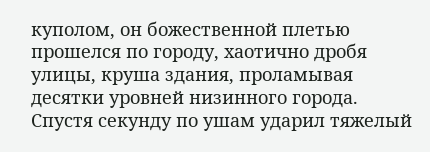куполом, он божественной плетью прошелся по городу, хаотично дробя улицы, круша здания, проламывая десятки уровней низинного города. Спустя секунду по ушам ударил тяжелый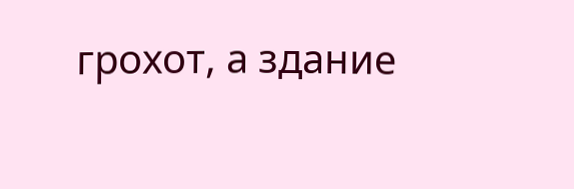грохот, а здание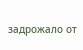задрожало от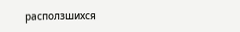расползшихся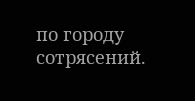по городу сотрясений.